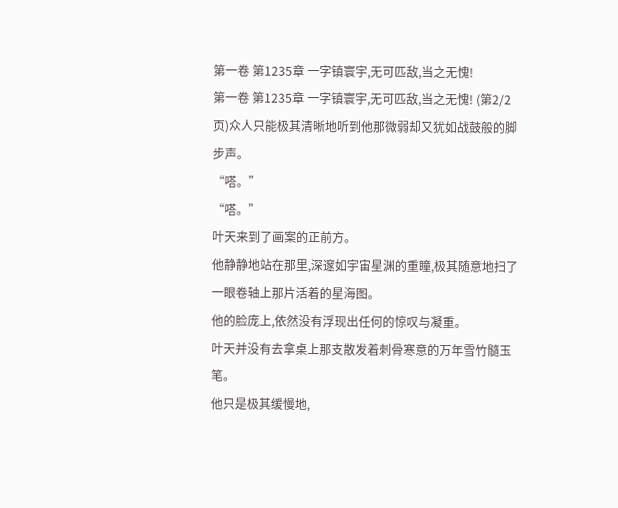第一卷 第1235章 一字镇寰宇,无可匹敌,当之无愧!
第一卷 第1235章 一字镇寰宇,无可匹敌,当之无愧! (第2/2页)众人只能极其清晰地听到他那微弱却又犹如战鼓般的脚步声。
“嗒。”
“嗒。”
叶天来到了画案的正前方。
他静静地站在那里,深邃如宇宙星渊的重瞳,极其随意地扫了一眼卷轴上那片活着的星海图。
他的脸庞上,依然没有浮现出任何的惊叹与凝重。
叶天并没有去拿桌上那支散发着刺骨寒意的万年雪竹髓玉笔。
他只是极其缓慢地,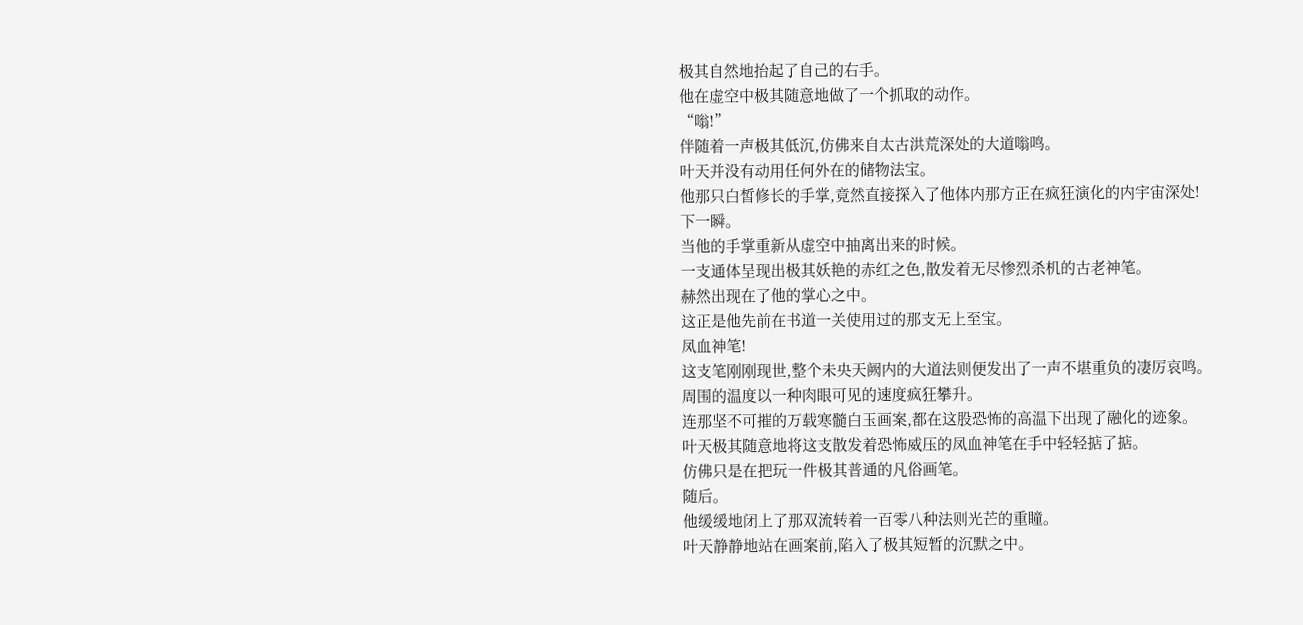极其自然地抬起了自己的右手。
他在虚空中极其随意地做了一个抓取的动作。
“嗡!”
伴随着一声极其低沉,仿佛来自太古洪荒深处的大道嗡鸣。
叶天并没有动用任何外在的储物法宝。
他那只白皙修长的手掌,竟然直接探入了他体内那方正在疯狂演化的内宇宙深处!
下一瞬。
当他的手掌重新从虚空中抽离出来的时候。
一支通体呈现出极其妖艳的赤红之色,散发着无尽惨烈杀机的古老神笔。
赫然出现在了他的掌心之中。
这正是他先前在书道一关使用过的那支无上至宝。
凤血神笔!
这支笔刚刚现世,整个未央天阙内的大道法则便发出了一声不堪重负的凄厉哀鸣。
周围的温度以一种肉眼可见的速度疯狂攀升。
连那坚不可摧的万载寒髓白玉画案,都在这股恐怖的高温下出现了融化的迹象。
叶天极其随意地将这支散发着恐怖威压的凤血神笔在手中轻轻掂了掂。
仿佛只是在把玩一件极其普通的凡俗画笔。
随后。
他缓缓地闭上了那双流转着一百零八种法则光芒的重瞳。
叶天静静地站在画案前,陷入了极其短暂的沉默之中。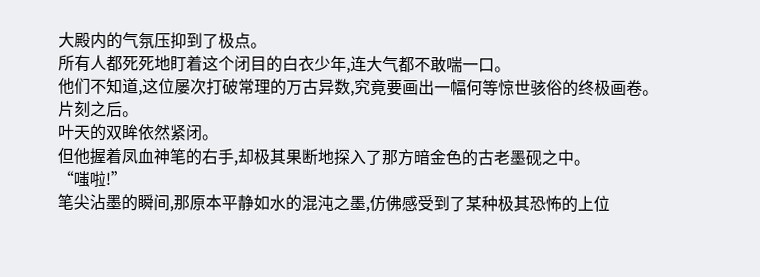大殿内的气氛压抑到了极点。
所有人都死死地盯着这个闭目的白衣少年,连大气都不敢喘一口。
他们不知道,这位屡次打破常理的万古异数,究竟要画出一幅何等惊世骇俗的终极画卷。
片刻之后。
叶天的双眸依然紧闭。
但他握着凤血神笔的右手,却极其果断地探入了那方暗金色的古老墨砚之中。
“嗤啦!”
笔尖沾墨的瞬间,那原本平静如水的混沌之墨,仿佛感受到了某种极其恐怖的上位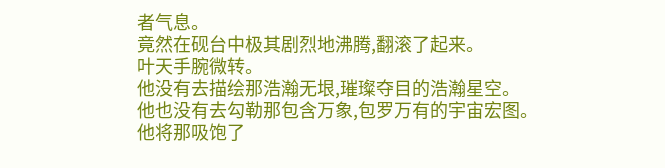者气息。
竟然在砚台中极其剧烈地沸腾,翻滚了起来。
叶天手腕微转。
他没有去描绘那浩瀚无垠,璀璨夺目的浩瀚星空。
他也没有去勾勒那包含万象,包罗万有的宇宙宏图。
他将那吸饱了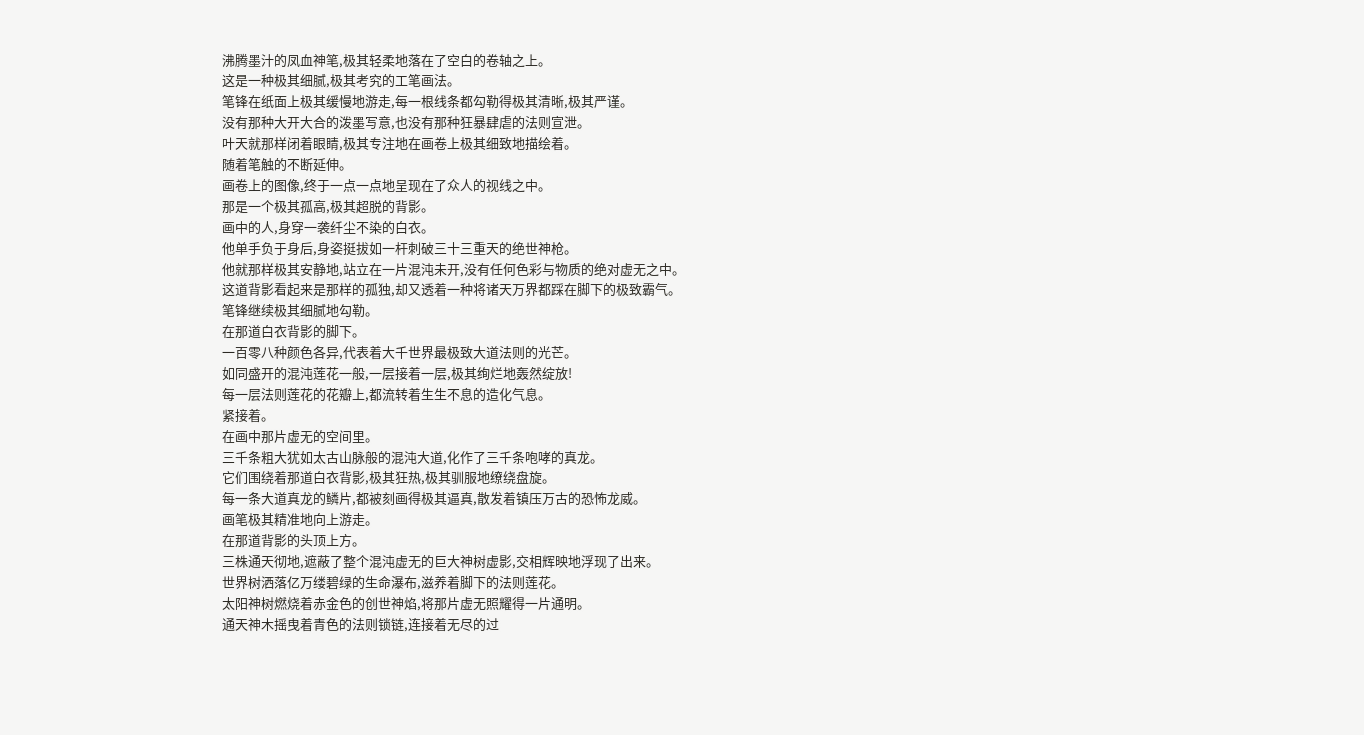沸腾墨汁的凤血神笔,极其轻柔地落在了空白的卷轴之上。
这是一种极其细腻,极其考究的工笔画法。
笔锋在纸面上极其缓慢地游走,每一根线条都勾勒得极其清晰,极其严谨。
没有那种大开大合的泼墨写意,也没有那种狂暴肆虐的法则宣泄。
叶天就那样闭着眼睛,极其专注地在画卷上极其细致地描绘着。
随着笔触的不断延伸。
画卷上的图像,终于一点一点地呈现在了众人的视线之中。
那是一个极其孤高,极其超脱的背影。
画中的人,身穿一袭纤尘不染的白衣。
他单手负于身后,身姿挺拔如一杆刺破三十三重天的绝世神枪。
他就那样极其安静地,站立在一片混沌未开,没有任何色彩与物质的绝对虚无之中。
这道背影看起来是那样的孤独,却又透着一种将诸天万界都踩在脚下的极致霸气。
笔锋继续极其细腻地勾勒。
在那道白衣背影的脚下。
一百零八种颜色各异,代表着大千世界最极致大道法则的光芒。
如同盛开的混沌莲花一般,一层接着一层,极其绚烂地轰然绽放!
每一层法则莲花的花瓣上,都流转着生生不息的造化气息。
紧接着。
在画中那片虚无的空间里。
三千条粗大犹如太古山脉般的混沌大道,化作了三千条咆哮的真龙。
它们围绕着那道白衣背影,极其狂热,极其驯服地缭绕盘旋。
每一条大道真龙的鳞片,都被刻画得极其逼真,散发着镇压万古的恐怖龙威。
画笔极其精准地向上游走。
在那道背影的头顶上方。
三株通天彻地,遮蔽了整个混沌虚无的巨大神树虚影,交相辉映地浮现了出来。
世界树洒落亿万缕碧绿的生命瀑布,滋养着脚下的法则莲花。
太阳神树燃烧着赤金色的创世神焰,将那片虚无照耀得一片通明。
通天神木摇曳着青色的法则锁链,连接着无尽的过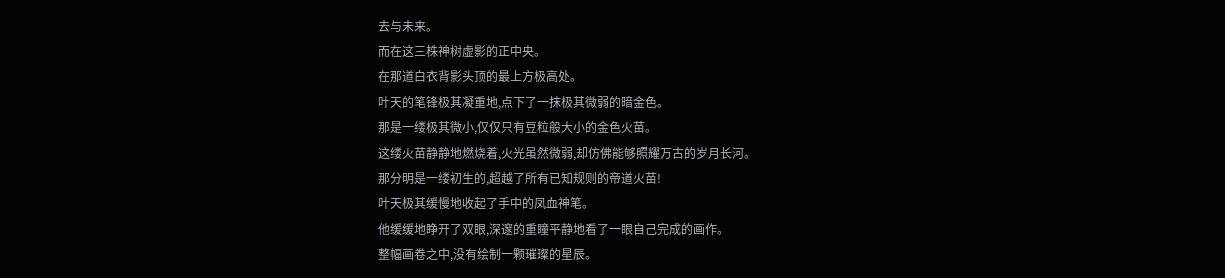去与未来。
而在这三株神树虚影的正中央。
在那道白衣背影头顶的最上方极高处。
叶天的笔锋极其凝重地,点下了一抹极其微弱的暗金色。
那是一缕极其微小,仅仅只有豆粒般大小的金色火苗。
这缕火苗静静地燃烧着,火光虽然微弱,却仿佛能够照耀万古的岁月长河。
那分明是一缕初生的,超越了所有已知规则的帝道火苗!
叶天极其缓慢地收起了手中的凤血神笔。
他缓缓地睁开了双眼,深邃的重瞳平静地看了一眼自己完成的画作。
整幅画卷之中,没有绘制一颗璀璨的星辰。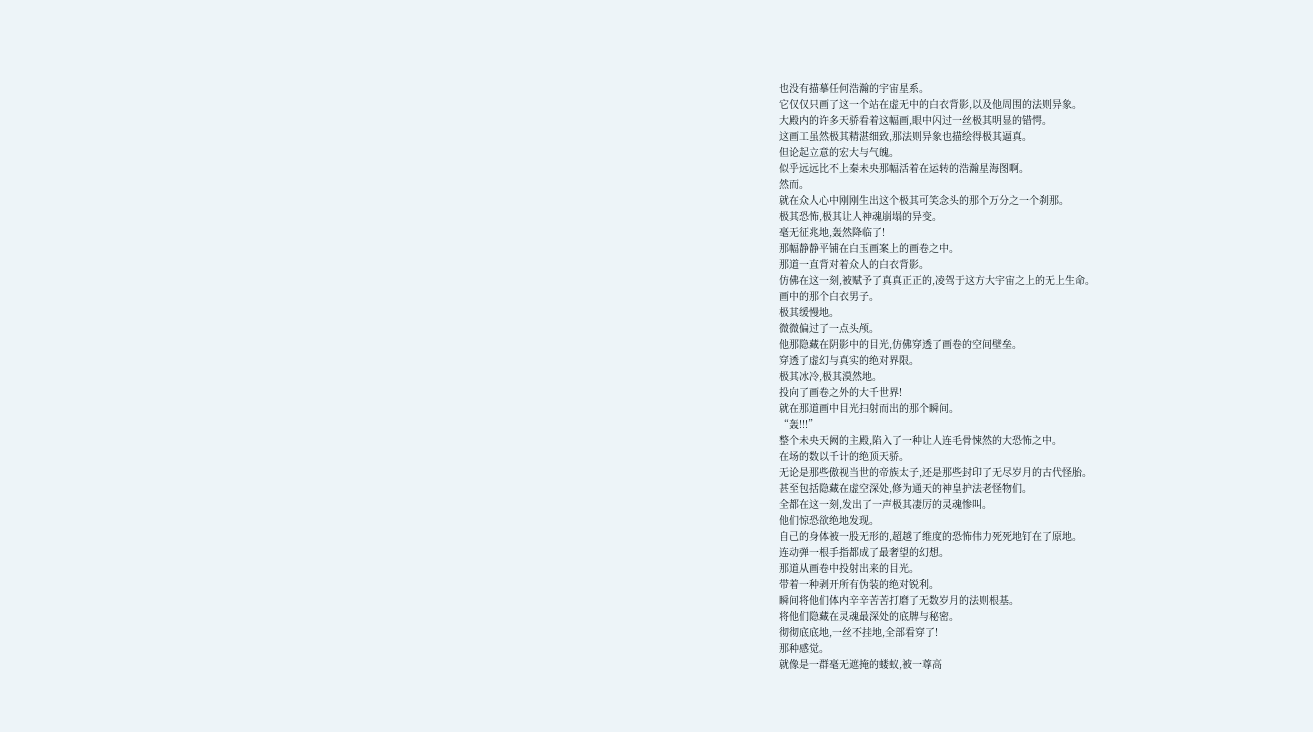也没有描摹任何浩瀚的宇宙星系。
它仅仅只画了这一个站在虚无中的白衣背影,以及他周围的法则异象。
大殿内的许多天骄看着这幅画,眼中闪过一丝极其明显的错愕。
这画工虽然极其精湛细致,那法则异象也描绘得极其逼真。
但论起立意的宏大与气魄。
似乎远远比不上秦未央那幅活着在运转的浩瀚星海图啊。
然而。
就在众人心中刚刚生出这个极其可笑念头的那个万分之一个刹那。
极其恐怖,极其让人神魂崩塌的异变。
毫无征兆地,轰然降临了!
那幅静静平铺在白玉画案上的画卷之中。
那道一直背对着众人的白衣背影。
仿佛在这一刻,被赋予了真真正正的,凌驾于这方大宇宙之上的无上生命。
画中的那个白衣男子。
极其缓慢地。
微微偏过了一点头颅。
他那隐藏在阴影中的目光,仿佛穿透了画卷的空间壁垒。
穿透了虚幻与真实的绝对界限。
极其冰冷,极其漠然地。
投向了画卷之外的大千世界!
就在那道画中目光扫射而出的那个瞬间。
“轰!!!”
整个未央天阙的主殿,陷入了一种让人连毛骨悚然的大恐怖之中。
在场的数以千计的绝顶天骄。
无论是那些傲视当世的帝族太子,还是那些封印了无尽岁月的古代怪胎。
甚至包括隐藏在虚空深处,修为通天的神皇护法老怪物们。
全都在这一刻,发出了一声极其凄厉的灵魂惨叫。
他们惊恐欲绝地发现。
自己的身体被一股无形的,超越了维度的恐怖伟力死死地钉在了原地。
连动弹一根手指都成了最奢望的幻想。
那道从画卷中投射出来的目光。
带着一种剥开所有伪装的绝对锐利。
瞬间将他们体内辛辛苦苦打磨了无数岁月的法则根基。
将他们隐藏在灵魂最深处的底牌与秘密。
彻彻底底地,一丝不挂地,全部看穿了!
那种感觉。
就像是一群毫无遮掩的蝼蚁,被一尊高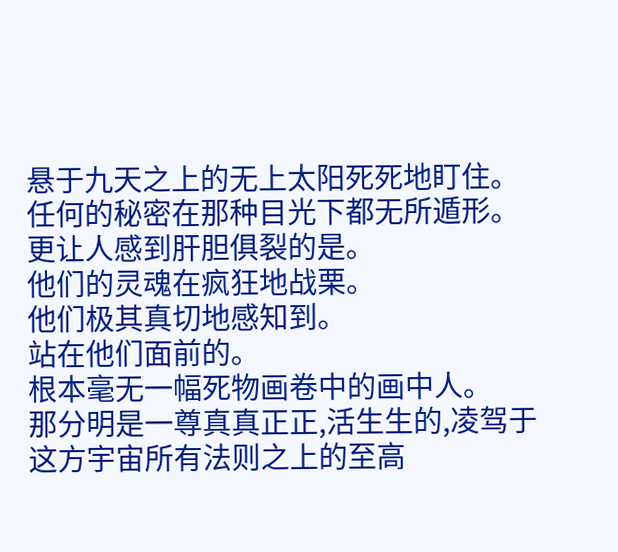悬于九天之上的无上太阳死死地盯住。
任何的秘密在那种目光下都无所遁形。
更让人感到肝胆俱裂的是。
他们的灵魂在疯狂地战栗。
他们极其真切地感知到。
站在他们面前的。
根本毫无一幅死物画卷中的画中人。
那分明是一尊真真正正,活生生的,凌驾于这方宇宙所有法则之上的至高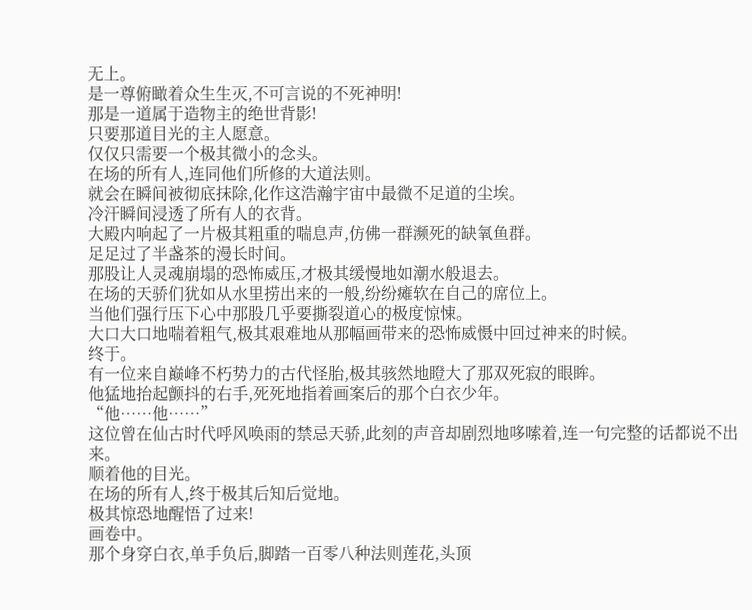无上。
是一尊俯瞰着众生生灭,不可言说的不死神明!
那是一道属于造物主的绝世背影!
只要那道目光的主人愿意。
仅仅只需要一个极其微小的念头。
在场的所有人,连同他们所修的大道法则。
就会在瞬间被彻底抹除,化作这浩瀚宇宙中最微不足道的尘埃。
冷汗瞬间浸透了所有人的衣背。
大殿内响起了一片极其粗重的喘息声,仿佛一群濒死的缺氧鱼群。
足足过了半盏茶的漫长时间。
那股让人灵魂崩塌的恐怖威压,才极其缓慢地如潮水般退去。
在场的天骄们犹如从水里捞出来的一般,纷纷瘫软在自己的席位上。
当他们强行压下心中那股几乎要撕裂道心的极度惊悚。
大口大口地喘着粗气,极其艰难地从那幅画带来的恐怖威慑中回过神来的时候。
终于。
有一位来自巅峰不朽势力的古代怪胎,极其骇然地瞪大了那双死寂的眼眸。
他猛地抬起颤抖的右手,死死地指着画案后的那个白衣少年。
“他……他……”
这位曾在仙古时代呼风唤雨的禁忌天骄,此刻的声音却剧烈地哆嗦着,连一句完整的话都说不出来。
顺着他的目光。
在场的所有人,终于极其后知后觉地。
极其惊恐地醒悟了过来!
画卷中。
那个身穿白衣,单手负后,脚踏一百零八种法则莲花,头顶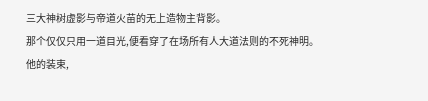三大神树虚影与帝道火苗的无上造物主背影。
那个仅仅只用一道目光,便看穿了在场所有人大道法则的不死神明。
他的装束,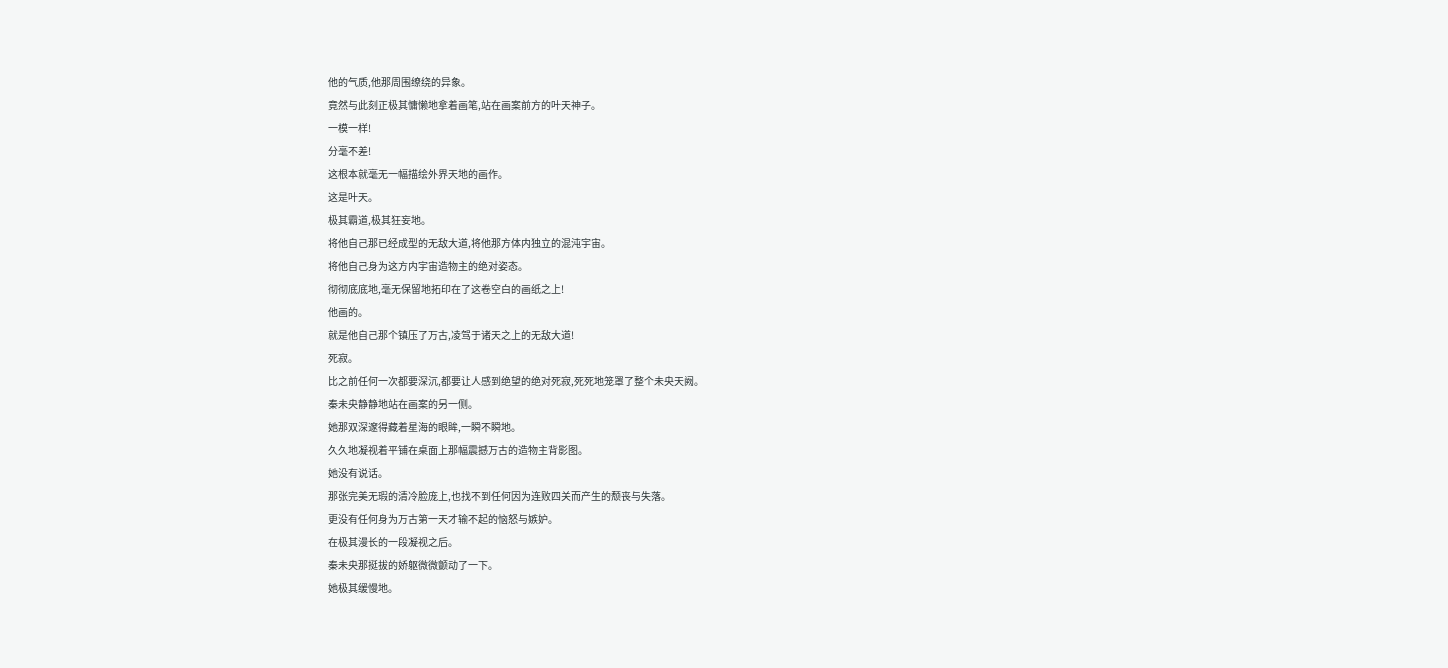他的气质,他那周围缭绕的异象。
竟然与此刻正极其慵懒地拿着画笔,站在画案前方的叶天神子。
一模一样!
分毫不差!
这根本就毫无一幅描绘外界天地的画作。
这是叶天。
极其霸道,极其狂妄地。
将他自己那已经成型的无敌大道,将他那方体内独立的混沌宇宙。
将他自己身为这方内宇宙造物主的绝对姿态。
彻彻底底地,毫无保留地拓印在了这卷空白的画纸之上!
他画的。
就是他自己那个镇压了万古,凌驾于诸天之上的无敌大道!
死寂。
比之前任何一次都要深沉,都要让人感到绝望的绝对死寂,死死地笼罩了整个未央天阙。
秦未央静静地站在画案的另一侧。
她那双深邃得藏着星海的眼眸,一瞬不瞬地。
久久地凝视着平铺在桌面上那幅震撼万古的造物主背影图。
她没有说话。
那张完美无瑕的清冷脸庞上,也找不到任何因为连败四关而产生的颓丧与失落。
更没有任何身为万古第一天才输不起的恼怒与嫉妒。
在极其漫长的一段凝视之后。
秦未央那挺拔的娇躯微微颤动了一下。
她极其缓慢地。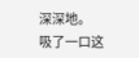深深地。
吸了一口这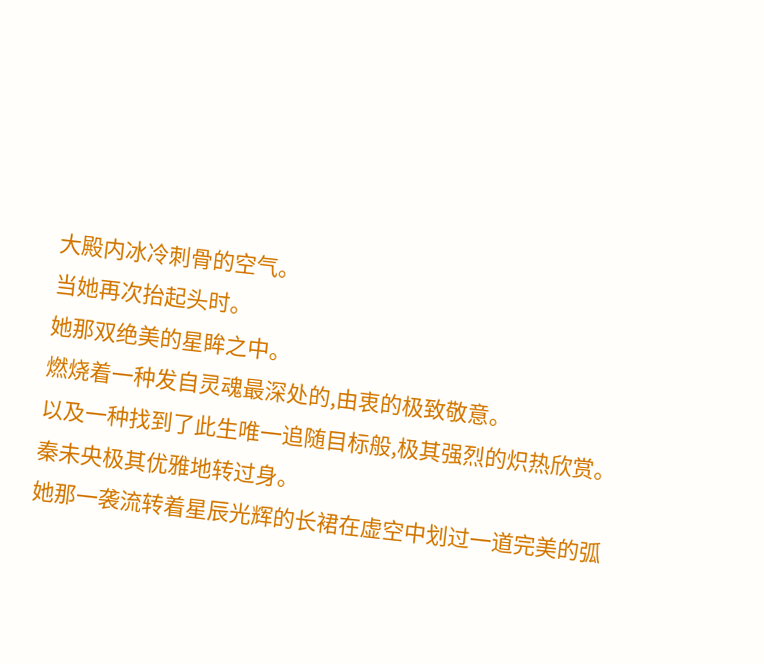大殿内冰冷刺骨的空气。
当她再次抬起头时。
她那双绝美的星眸之中。
燃烧着一种发自灵魂最深处的,由衷的极致敬意。
以及一种找到了此生唯一追随目标般,极其强烈的炽热欣赏。
秦未央极其优雅地转过身。
她那一袭流转着星辰光辉的长裙在虚空中划过一道完美的弧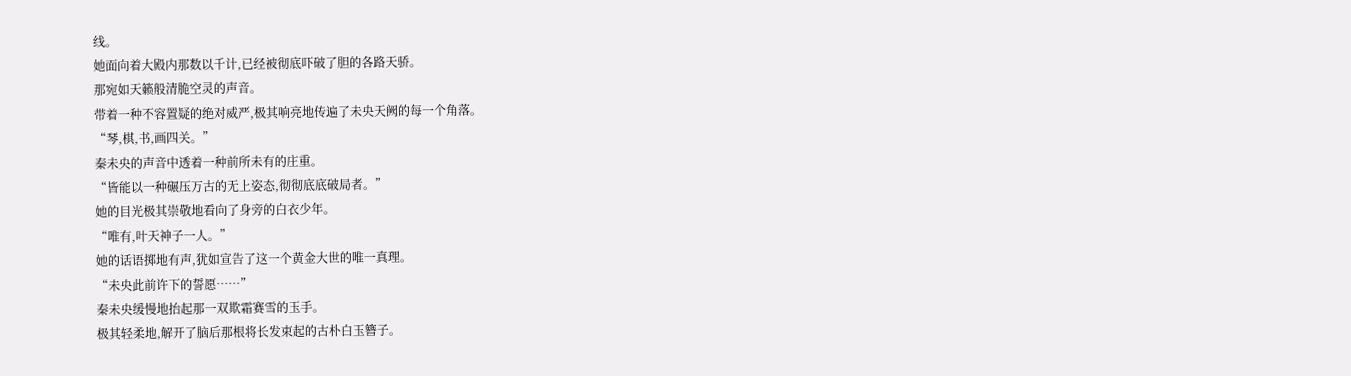线。
她面向着大殿内那数以千计,已经被彻底吓破了胆的各路天骄。
那宛如天籁般清脆空灵的声音。
带着一种不容置疑的绝对威严,极其响亮地传遍了未央天阙的每一个角落。
“琴,棋,书,画四关。”
秦未央的声音中透着一种前所未有的庄重。
“皆能以一种碾压万古的无上姿态,彻彻底底破局者。”
她的目光极其崇敬地看向了身旁的白衣少年。
“唯有,叶天神子一人。”
她的话语掷地有声,犹如宣告了这一个黄金大世的唯一真理。
“未央此前许下的誓愿……”
秦未央缓慢地抬起那一双欺霜赛雪的玉手。
极其轻柔地,解开了脑后那根将长发束起的古朴白玉簪子。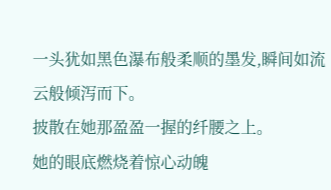一头犹如黑色瀑布般柔顺的墨发,瞬间如流云般倾泻而下。
披散在她那盈盈一握的纤腰之上。
她的眼底燃烧着惊心动魄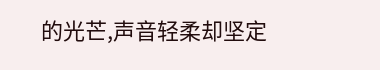的光芒,声音轻柔却坚定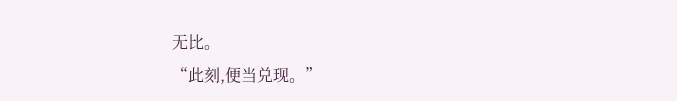无比。
“此刻,便当兑现。”